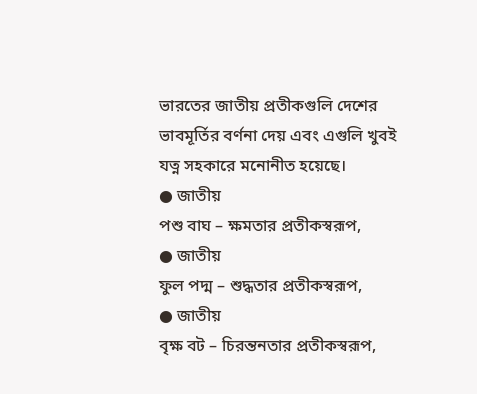ভারতের জাতীয় প্রতীকগুলি দেশের
ভাবমূর্তির বর্ণনা দেয় এবং এগুলি খুবই
যত্ন সহকারে মনোনীত হয়েছে।
● জাতীয়
পশু বাঘ – ক্ষমতার প্রতীকস্বরূপ,
● জাতীয়
ফুল পদ্ম – শুদ্ধতার প্রতীকস্বরূপ,
● জাতীয়
বৃক্ষ বট – চিরন্তনতার প্রতীকস্বরূপ,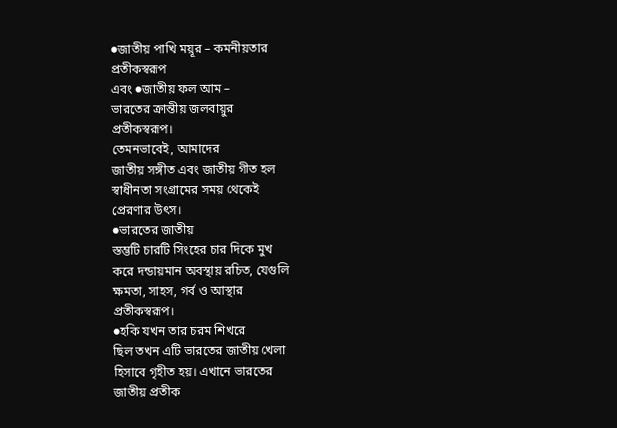●জাতীয় পাখি ময়ূর – কমনীয়তার
প্রতীকস্বরূপ
এবং ●জাতীয় ফল আম –
ভারতের ক্রান্তীয় জলবায়ুর
প্রতীকস্বরূপ।
তেমনভাবেই, আমাদের
জাতীয় সঙ্গীত এবং জাতীয় গীত হল
স্বাধীনতা সংগ্রামের সময় থেকেই
প্রেরণার উৎস।
●ভারতের জাতীয়
স্তম্ভটি চারটি সিংহের চার দিকে মুখ
করে দন্ডায়মান অবস্থায় রচিত, যেগুলি
ক্ষমতা, সাহস, গর্ব ও আস্থার
প্রতীকস্বরূপ।
●হকি যখন তার চরম শিখরে
ছিল তখন এটি ভারতের জাতীয় খেলা
হিসাবে গৃহীত হয়। এখানে ভারতের
জাতীয় প্রতীক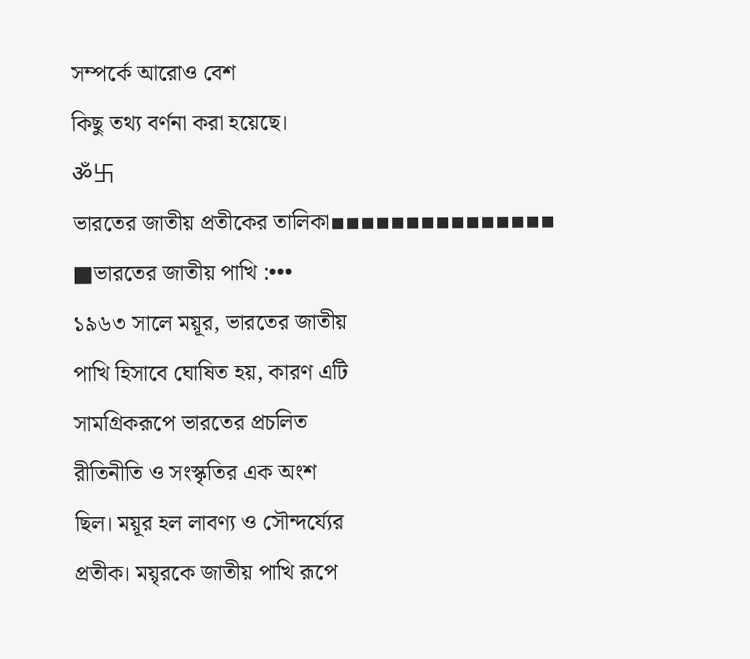সম্পর্কে আরোও বেশ
কিছু তথ্য বর্ণনা করা হয়েছে।
ॐ卐
ভারতের জাতীয় প্রতীকের তালিকা▪▪▪▪▪▪▪▪▪▪▪▪▪▪▪
■ভারতের জাতীয় পাখি :•••
১৯৬৩ সালে ময়ূর, ভারতের জাতীয়
পাখি হিসাবে ঘোষিত হয়, কারণ এটি
সামগ্রিকরূপে ভারতের প্রচলিত
রীতিনীতি ও সংস্কৃতির এক অংশ
ছিল। ময়ূর হল লাবণ্য ও সৌন্দর্য্যের
প্রতীক। ময়ৃরকে জাতীয় পাখি রূপে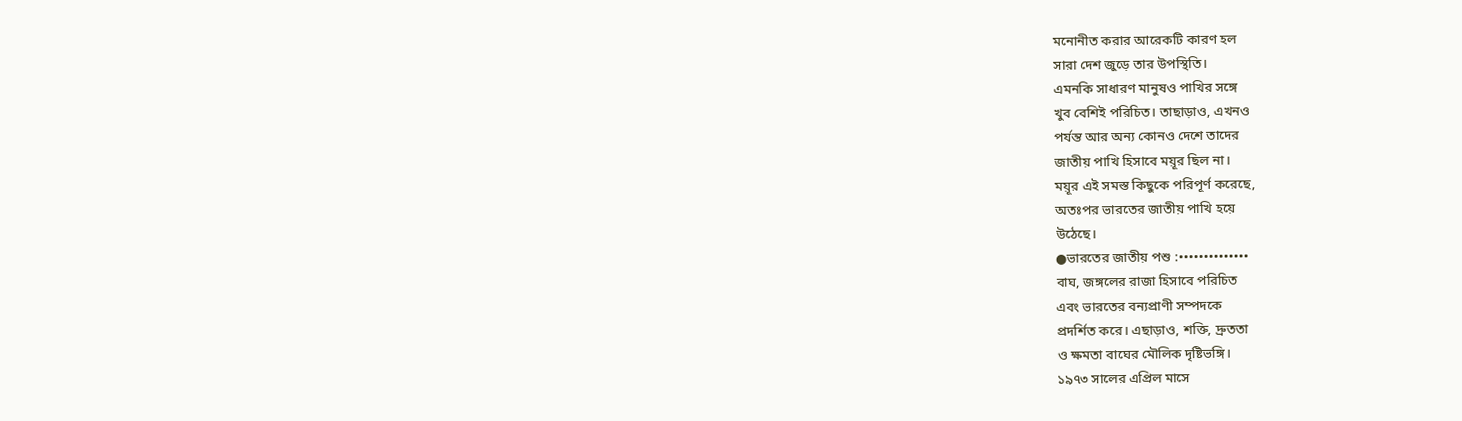মনোনীত করার আরেকটি কারণ হল
সারা দেশ জুড়ে তার উপস্থিতি।
এমনকি সাধারণ মানুষও পাখির সঙ্গে
খুব বেশিই পরিচিত। তাছাড়াও, এখনও
পর্যন্ত আর অন্য কোনও দেশে তাদের
জাতীয় পাখি হিসাবে ময়ূর ছিল না।
ময়ূর এই সমস্ত কিছুকে পরিপূর্ণ করেছে,
অতঃপর ভারতের জাতীয় পাখি হয়ে
উঠেছে।
●ভারতের জাতীয় পশু :••••••••••••••
বাঘ, জঙ্গলের রাজা হিসাবে পরিচিত
এবং ভারতের বন্যপ্রাণী সম্পদকে
প্রদর্শিত করে। এছাড়াও, শক্তি, দ্রুততা
ও ক্ষমতা বাঘের মৌলিক দৃষ্টিভঙ্গি।
১৯৭৩ সালের এপ্রিল মাসে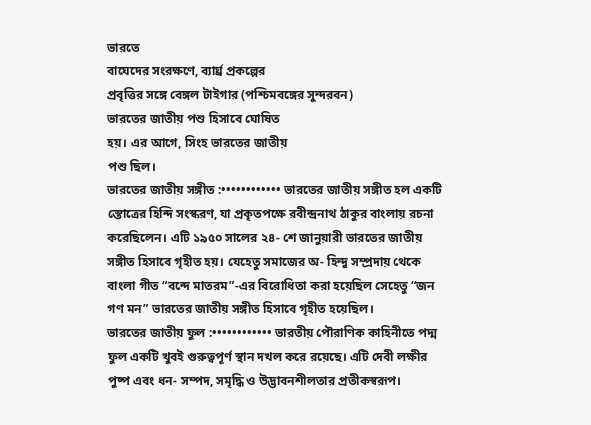ভারতে
বাঘেদের সংরক্ষণে, ব্যার্ঘ্র প্রকল্পের
প্রবৃত্তির সঙ্গে বেঙ্গল টাইগার (পশ্চিমবঙ্গের সুন্দরবন)
ভারতের জাতীয় পশু হিসাবে ঘোষিত
হয়। এর আগে, সিংহ ভারতের জাতীয়
পশু ছিল।
ভারতের জাতীয় সঙ্গীত :•••••••••••• ভারতের জাতীয় সঙ্গীত হল একটি স্তোত্রের হিন্দি সংস্করণ, যা প্রকৃতপক্ষে রবীন্দ্রনাথ ঠাকুর বাংলায় রচনা করেছিলেন। এটি ১৯৫০ সালের ২৪- শে জানুয়ারী ভারতের জাতীয় সঙ্গীত হিসাবে গৃহীত হয়। যেহেতু সমাজের অ- হিন্দু সম্প্রদায় থেকে বাংলা গীত “বন্দে মাতরম”-এর বিরোধিতা করা হয়েছিল সেহেতু “জন গণ মন” ভারতের জাতীয় সঙ্গীত হিসাবে গৃহীত হয়েছিল।
ভারতের জাতীয় ফুল :•••••••••••• ভারতীয় পৌরাণিক কাহিনীতে পদ্ম ফুল একটি খুবই গুরুত্বপূর্ণ স্থান দখল করে রয়েছে। এটি দেবী লক্ষীর পুষ্প এবং ধন- সম্পদ, সমৃদ্ধি ও উদ্ভাবনশীলতার প্রতীকস্বরূপ।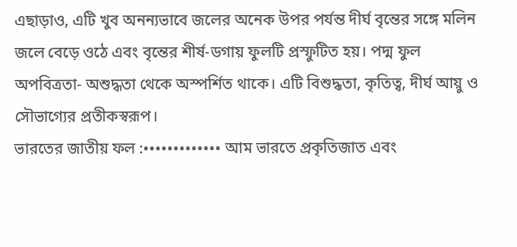এছাড়াও, এটি খুব অনন্যভাবে জলের অনেক উপর পর্যন্ত দীর্ঘ বৃন্তের সঙ্গে মলিন জলে বেড়ে ওঠে এবং বৃন্তের শীর্ষ-ডগায় ফুলটি প্রস্ফুটিত হয়। পদ্ম ফুল অপবিত্রতা- অশুদ্ধতা থেকে অস্পর্শিত থাকে। এটি বিশুদ্ধতা, কৃতিত্ব, দীর্ঘ আয়ু ও সৌভাগ্যের প্রতীকস্বরূপ।
ভারতের জাতীয় ফল :••••••••••••• আম ভারতে প্রকৃতিজাত এবং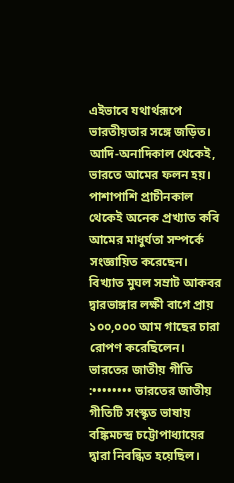এইভাবে যথার্থরূপে ভারতীয়তার সঙ্গে জড়িত। আদি-অনাদিকাল থেকেই, ভারতে আমের ফলন হয়। পাশাপাশি প্রাচীনকাল থেকেই অনেক প্রখ্যাত কবি আমের মাধুর্যতা সম্পর্কে সংজ্ঞায়িত করেছেন। বিখ্যাত মুঘল সম্রাট আকবর দ্বারভাঙ্গার লক্ষী বাগে প্রায় ১০০,০০০ আম গাছের চারা রোপণ করেছিলেন।
ভারতের জাতীয় গীতি :•••••••• ভারতের জাতীয় গীতিটি সংস্কৃত ভাষায় বঙ্কিমচন্দ্র চট্টোপাধ্যায়ের দ্বারা নিবন্ধিত হয়েছিল।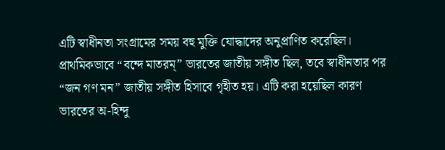এটি স্বাধীনতা সংগ্রামের সময় বহু মুক্তি যোদ্ধাদের অনুপ্রাণিত করেছিল। প্রাথমিকভাবে “বন্দে মাতরম্” ভারতের জাতীয় সঙ্গীত ছিল, তবে স্বাধীনতার পর “জন গণ মন” জাতীয় সঙ্গীত হিসাবে গৃহীত হয়। এটি করা হয়েছিল কারণ ভারতের অ-হিন্দু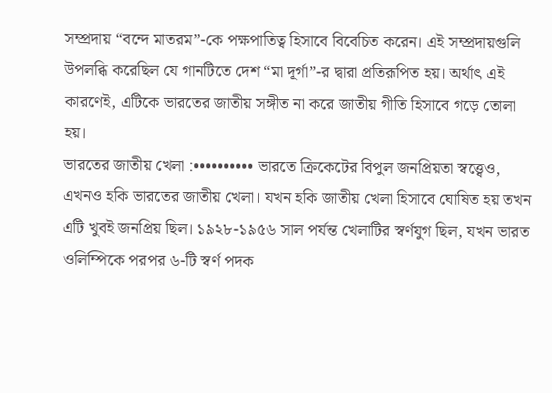সম্প্রদায় “বন্দে মাতরম”-কে পক্ষপাতিত্ব হিসাবে বিবেচিত করেন। এই সম্প্রদায়গুলি উপলব্ধি করেছিল যে গানটিতে দেশ “মা দূর্গা”-র দ্বারা প্রতিরূপিত হয়। অর্থাৎ এই কারণেই, এটিকে ভারতের জাতীয় সঙ্গীত না করে জাতীয় গীতি হিসাবে গড়ে তোলা হয়।
ভারতের জাতীয় খেলা :•••••••••• ভারতে ক্রিকেটের বিপুল জনপ্রিয়তা স্বত্ত্বেও, এখনও হকি ভারতের জাতীয় খেলা। যখন হকি জাতীয় খেলা হিসাবে ঘোষিত হয় তখন এটি খুবই জনপ্রিয় ছিল। ১৯২৮-১৯৫৬ সাল পর্যন্ত খেলাটির স্বর্ণযুগ ছিল, যখন ভারত ওলিম্পিকে পরপর ৬-টি স্বর্ণ পদক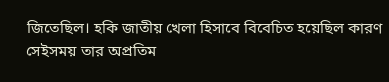জিতেছিল। হকি জাতীয় খেলা হিসাবে বিবেচিত হয়েছিল কারণ সেইসময় তার অপ্রতিম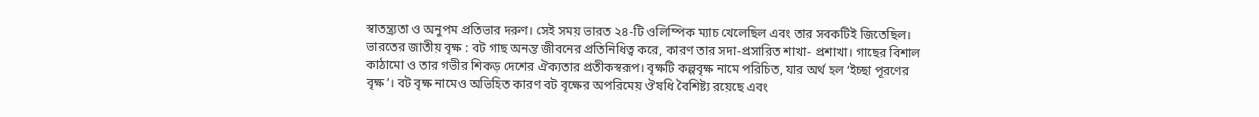স্বাতন্ত্র্যতা ও অনুপম প্রতিভার দরুণ। সেই সময় ভারত ২৪-টি ওলিম্পিক ম্যাচ খেলেছিল এবং তার সবকটিই জিতেছিল।
ভারতের জাতীয় বৃক্ষ : বট গাছ অনন্ত জীবনের প্রতিনিধিত্ব করে, কারণ তার সদা-প্রসারিত শাখা- প্রশাখা। গাছের বিশাল কাঠামো ও তার গভীর শিকড় দেশের ঐক্যতার প্রতীকস্বরূপ। বৃক্ষটি কল্পবৃক্ষ নামে পরিচিত, যার অর্থ হল ‘ইচ্ছা পূরণের বৃক্ষ’। বট বৃক্ষ নামেও অভিহিত কারণ বট বৃক্ষের অপরিমেয় ঔষধি বৈশিষ্ট্য রয়েছে এবং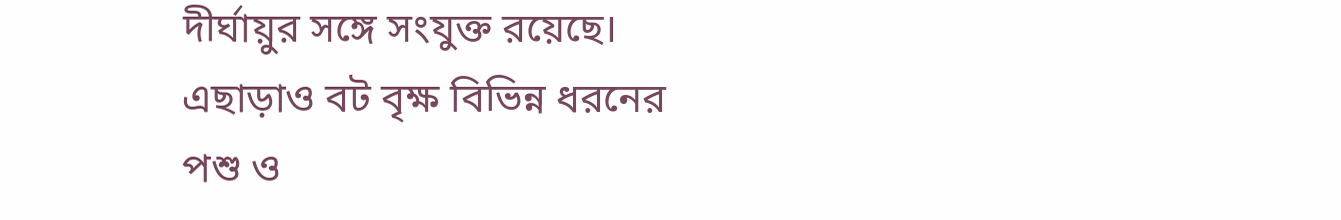দীর্ঘায়ুর সঙ্গে সংযুক্ত রয়েছে। এছাড়াও বট বৃক্ষ বিভিন্ন ধরনের পশু ও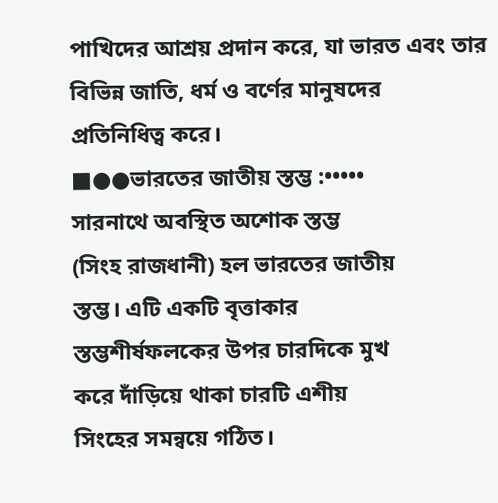পাখিদের আশ্রয় প্রদান করে, যা ভারত এবং তার বিভিন্ন জাতি, ধর্ম ও বর্ণের মানুষদের
প্রতিনিধিত্ব করে।
■●●ভারতের জাতীয় স্তম্ভ :•••••
সারনাথে অবস্থিত অশোক স্তম্ভ
(সিংহ রাজধানী) হল ভারতের জাতীয়
স্তম্ভ। এটি একটি বৃত্তাকার
স্তম্ভশীর্ষফলকের উপর চারদিকে মুখ
করে দাঁড়িয়ে থাকা চারটি এশীয়
সিংহের সমন্বয়ে গঠিত।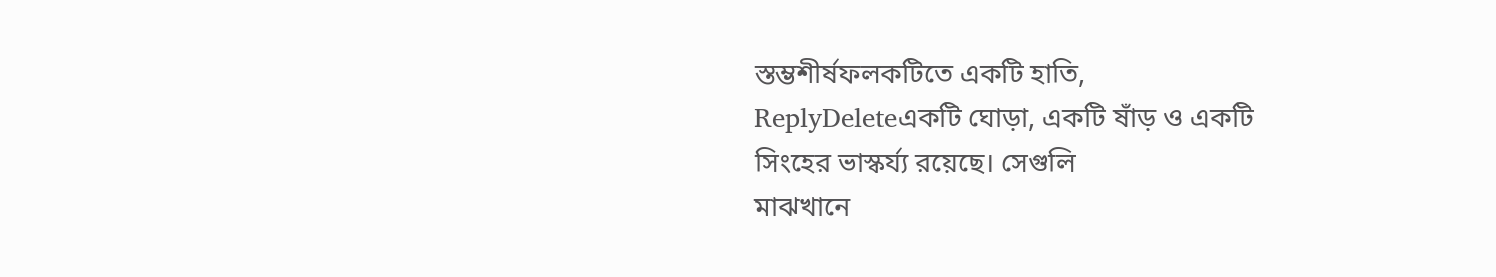স্তম্ভশীর্ষফলকটিতে একটি হাতি,
ReplyDeleteএকটি ঘোড়া, একটি ষাঁড় ও একটি
সিংহের ভাস্কর্য্য রয়েছে। সেগুলি
মাঝখানে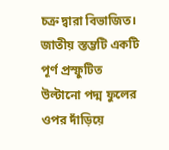চক্র দ্বারা বিভাজিত।
জাতীয় স্তম্ভটি একটি পূর্ণ প্রস্ফুটিত
উল্টানো পদ্ম ফুলের ওপর দাঁড়িয়ে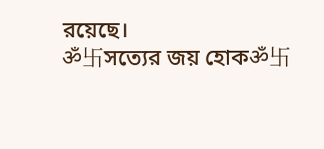রয়েছে।
ॐ卐সত্যের জয় হোকॐ卐